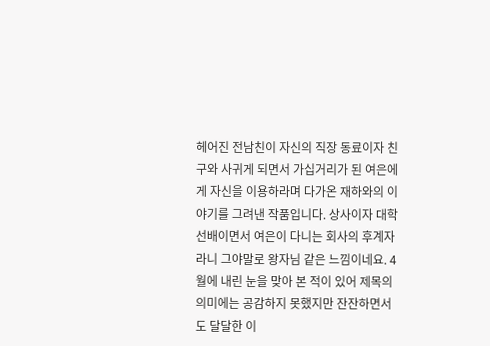헤어진 전남친이 자신의 직장 동료이자 친구와 사귀게 되면서 가십거리가 된 여은에게 자신을 이용하라며 다가온 재하와의 이야기를 그려낸 작품입니다. 상사이자 대학 선배이면서 여은이 다니는 회사의 후계자라니 그야말로 왕자님 같은 느낌이네요. 4월에 내린 눈을 맞아 본 적이 있어 제목의 의미에는 공감하지 못했지만 잔잔하면서도 달달한 이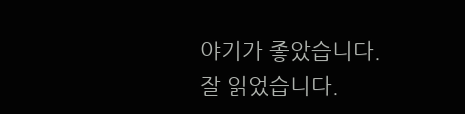야기가 좋았습니다. 잘 읽었습니다.